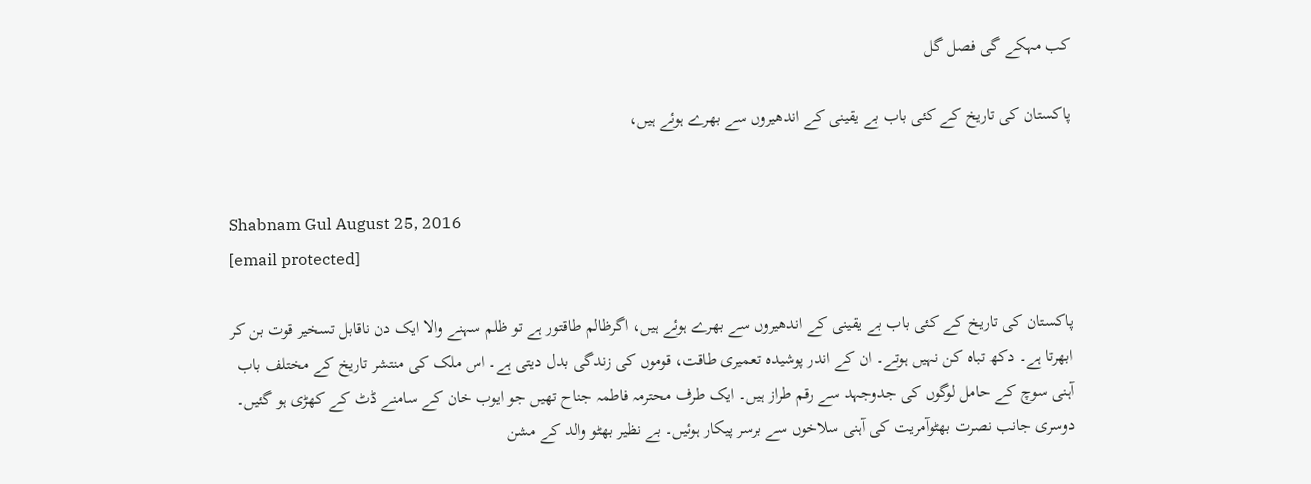کب مہکے گی فصل گل

پاکستان کی تاریخ کے کئی باب بے یقینی کے اندھیروں سے بھرے ہوئے ہیں،


Shabnam Gul August 25, 2016
[email protected]

پاکستان کی تاریخ کے کئی باب بے یقینی کے اندھیروں سے بھرے ہوئے ہیں، اگرظالم طاقتور ہے تو ظلم سہنے والا ایک دن ناقابل تسخیر قوت بن کر ابھرتا ہے۔ دکھ تباہ کن نہیں ہوتے۔ ان کے اندر پوشیدہ تعمیری طاقت، قوموں کی زندگی بدل دیتی ہے۔ اس ملک کی منتشر تاریخ کے مختلف باب آہنی سوچ کے حامل لوگوں کی جدوجہد سے رقم طراز ہیں۔ ایک طرف محترمہ فاطمہ جناح تھیں جو ایوب خان کے سامنے ڈٹ کے کھڑی ہو گئیں۔ دوسری جانب نصرت بھٹوآمریت کی آہنی سلاخوں سے برسر پیکار ہوئیں۔ بے نظیر بھٹو والد کے مشن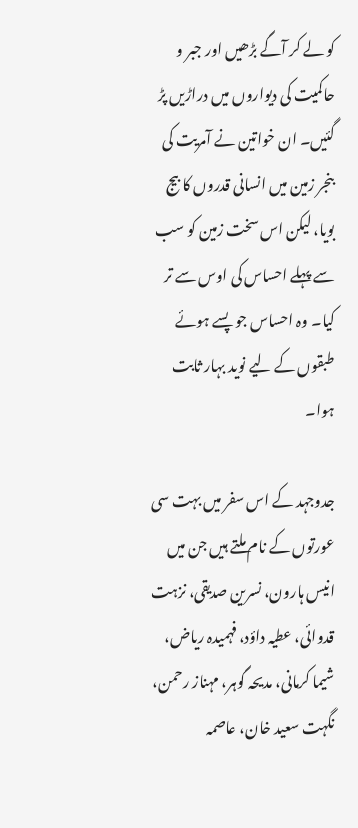کو لے کر آگے بڑھیں اور جبر و حاکمیت کی دیواروں میں دراڑیں پڑ گئیں۔ ان خواتین نے آمریت کی بنجر زمین میں انسانی قدروں کا بیج بویا، لیکن اس سخت زمین کو سب سے پہلے احساس کی اوس سے تر کیا۔ وہ احساس جو پسے ہوئے طبقوں کے لیے نوید بہار ثابت ہوا۔

جدوجہد کے اس سفر میں بہت سی عورتوں کے نام ملتے ہیں جن میں انیس ہارون، نسرین صدیقی، نزہت قدوائی، عطیہ داؤد، فہمیدہ ریاض، شیما کرمانی، مدیحہ گوہر، مہناز رحمن، نگہت سعید خان، عاصمہ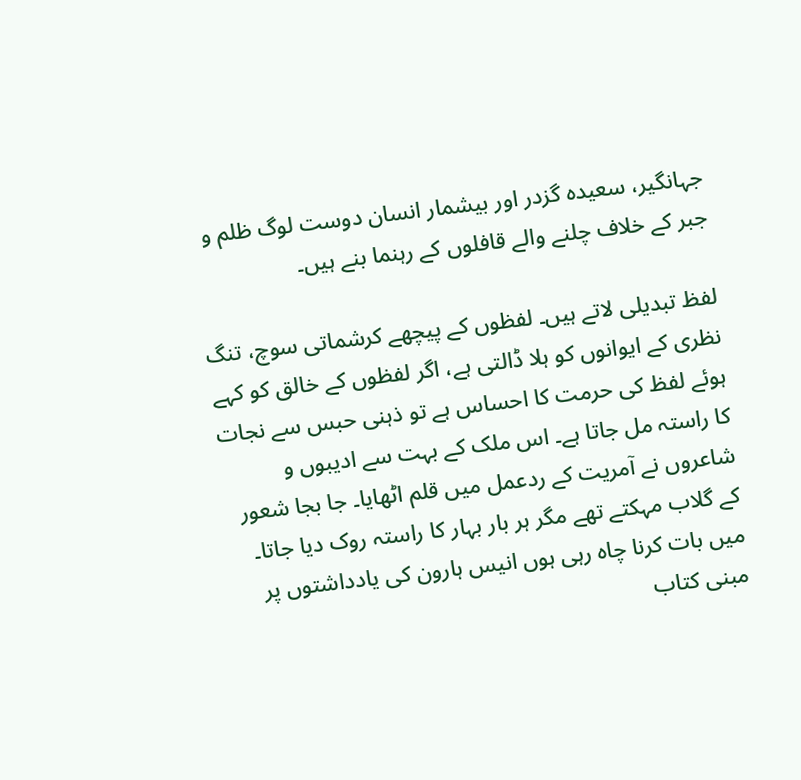جہانگیر، سعیدہ گزدر اور بیشمار انسان دوست لوگ ظلم و جبر کے خلاف چلنے والے قافلوں کے رہنما بنے ہیں۔

لفظ تبدیلی لاتے ہیں۔ لفظوں کے پیچھے کرشماتی سوچ، تنگ نظری کے ایوانوں کو ہلا ڈالتی ہے، اگر لفظوں کے خالق کو کہے ہوئے لفظ کی حرمت کا احساس ہے تو ذہنی حبس سے نجات کا راستہ مل جاتا ہے۔ اس ملک کے بہت سے ادیبوں و شاعروں نے آمریت کے ردعمل میں قلم اٹھایا۔ جا بجا شعور کے گلاب مہکتے تھے مگر ہر بار بہار کا راستہ روک دیا جاتا۔ میں بات کرنا چاہ رہی ہوں انیس ہارون کی یادداشتوں پر مبنی کتاب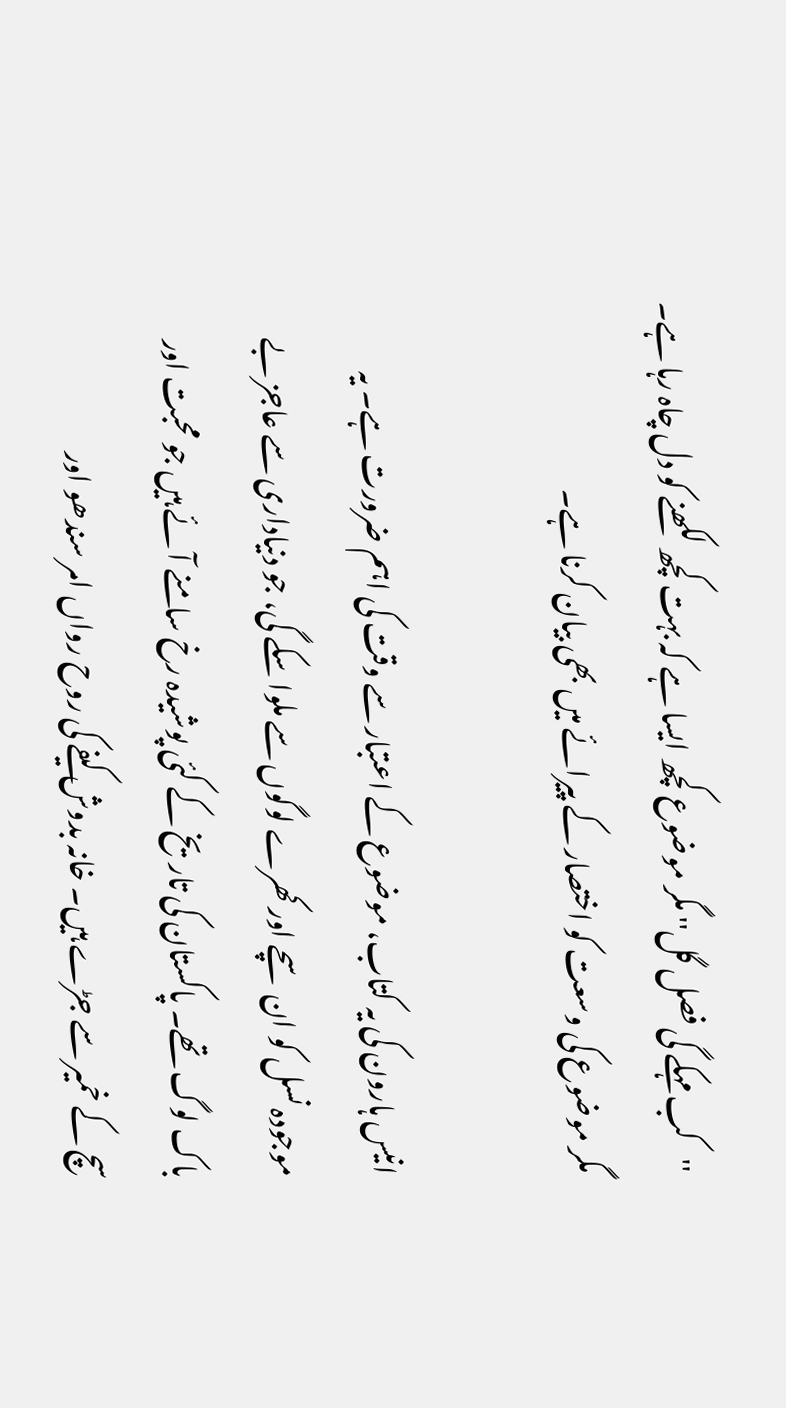''کب مہکے گی فصل گل'' مگر موضوع کچھ ایسا ہے کہ بہت کچھ لکھنے کو دل چاہ رہا ہے۔ مگر موضوع کی وسعت کو اختصار کے پیرائے میں بھی بیان کرنا ہے۔

انیس ہارون کی یہ کتاب، موضوع کے اعتبار سے وقت کی اہم ضرورت ہے۔ یہ موجودہ نسل کو ان سچے اور کھرے لوگوں سے ملوا سکے گی، جو دنیاداری سے عاجز بے باک لوگ تھے۔ پاکستان کی تاریخ کے کئی پوشیدہ رخ سامنے آئے ہیں جو محبت اور سچ کے خمیر سے جڑے ہیں۔ خانہ بدوش کیفے کی روح رواں امر سندھو اور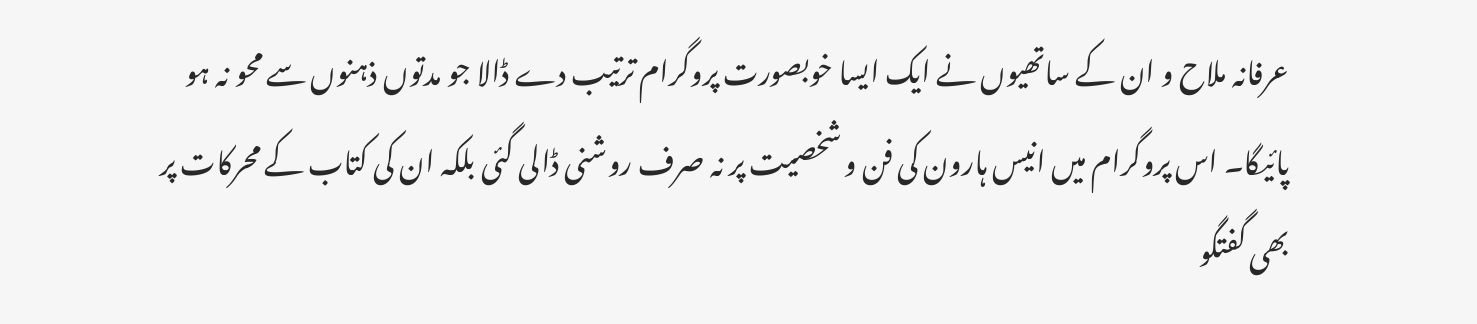عرفانہ ملاح و ان کے ساتھیوں نے ایک ایسا خوبصورت پروگرام ترتیب دے ڈالا جو مدتوں ذہنوں سے محو نہ ہو پائیگا۔ اس پروگرام میں انیس ہارون کی فن و شخصیت پر نہ صرف روشنی ڈالی گئی بلکہ ان کی کتاب کے محرکات پر بھی گفتگو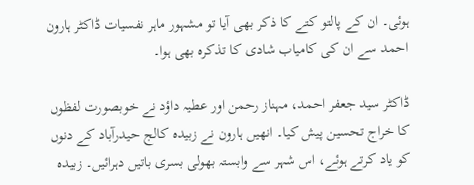ہوئی۔ ان کے پالتو کتے کا ذکر بھی آیا تو مشہور ماہر نفسیات ڈاکٹر ہارون احمد سے ان کی کامیاب شادی کا تذکرہ بھی ہوا۔

ڈاکٹر سید جعفر احمد، مہناز رحمن اور عطیہ داؤد نے خوبصورت لفظوں کا خراج تحسین پیش کیا۔ انھیں ہارون نے زبیدہ کالج حیدرآباد کے دنوں کو یاد کرتے ہوئے، اس شہر سے وابستہ بھولی بسری باتیں دہرائیں۔ زبیدہ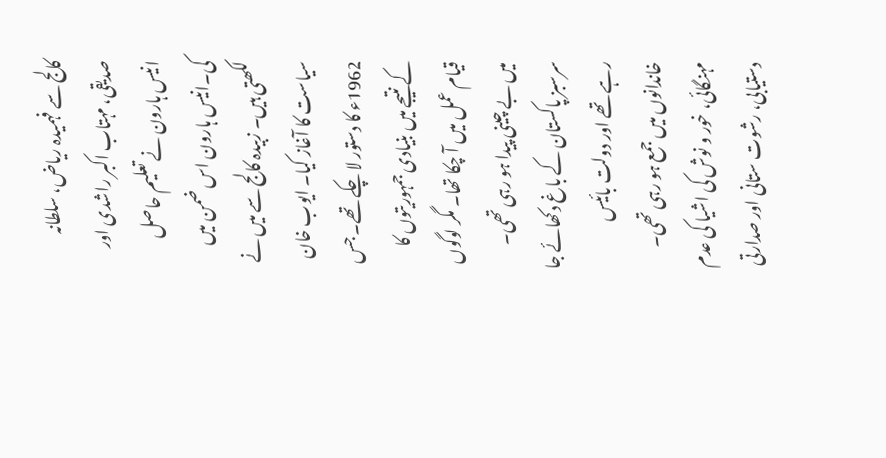کالج سے فہمیدہ ریاض، سلطانہ صدیقی، مہتاب اکبر راشدی اور انیس ہارون نے تعلیم حاصل کی۔انیس ہارون اس ضمن میں لکھتی ہیں۔ زبیدہ کالج سے میں نے سیاست کا آغاز کیا۔ ایوب خان 1962ء کا دستور لا چکے تھے۔ جس کے نتیجے میں بنیادی جمہوریتوں کا قیام عمل میں آ چکا تھا۔ مگر لوگوں میں بے چینی پیدا ہو رہی تھی۔ سرسبز پاکستان کے باغ دکھائے جا رہے تھے اور دولت بائیس خاندانوں میں جمع ہو رہی تھی۔ مہنگائی، خور و نوش کی اشیا کی عدم دستیابی، رشوت ستانی اور صدارتی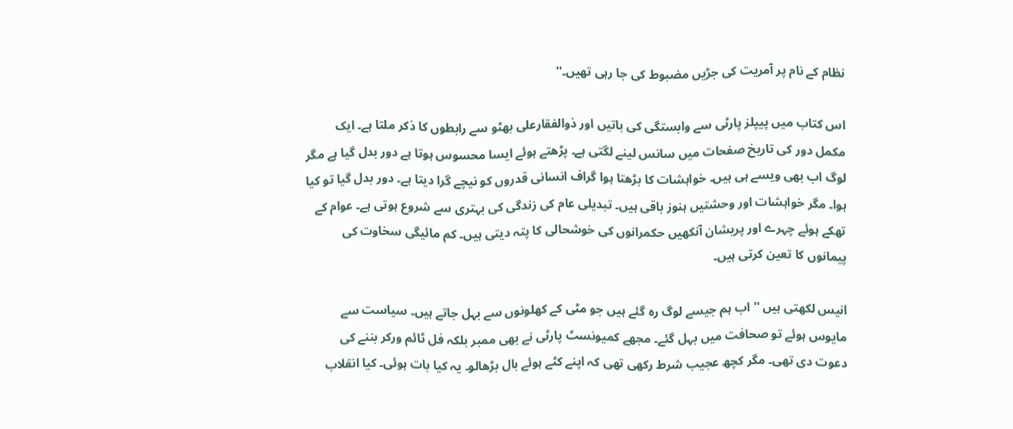نظام کے نام پر آمریت کی جڑیں مضبوط کی جا رہی تھیں۔''

اس کتاب میں پیپلز پارٹی سے وابستگی کی باتیں اور ذوالفقارعلی بھٹو سے رابطوں کا ذکر ملتا ہے۔ ایک مکمل دور کی تاریخ صفحات میں سانس لینے لگتی ہے۔ پڑھتے ہوئے ایسا محسوس ہوتا ہے دور بدل گیا ہے مگر لوگ اب بھی ویسے ہی ہیں۔ خواہشات کا بڑھتا ہوا گراف انسانی قدروں کو نیچے گرا دیتا ہے۔ دور بدل گیا تو کیا ہوا۔ مگر خواہشات اور وحشتیں ہنوز باقی ہیں۔ تبدیلی عام کی زندگی کی بہتری سے شروع ہوتی ہے۔ عوام کے تھکے ہوئے چہرے اور پریشان آنکھیں حکمرانوں کی خوشحالی کا پتہ دیتی ہیں۔ کم مائیگی سخاوت کی پیمانوں کا تعین کرتی ہیں۔

انیس لکھتی ہیں ''اب ہم جیسے لوگ رہ گئے ہیں جو مٹی کے کھلونوں سے بہل جاتے ہیں۔ سیاست سے مایوس ہوئے تو صحافت میں بہل گئے۔ مجھے کمیونسٹ پارٹی نے بھی ممبر بلکہ فل ٹائم ورکر بننے کی دعوت دی تھی۔ مگر کچھ عجیب شرط رکھی تھی کہ اپنے کٹے ہوئے بال بڑھالو۔ یہ کیا بات ہوئی۔ کیا انقلاب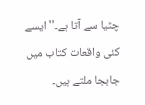چٹیا سے آتا ہے۔'' ایسے کئی واقعات کتاب میں جابجا ملتے ہیں۔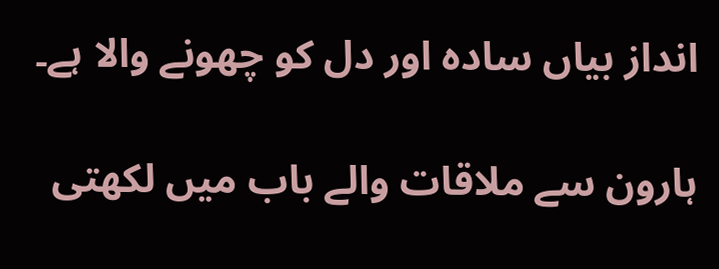انداز بیاں سادہ اور دل کو چھونے والا ہے۔

ہارون سے ملاقات والے باب میں لکھتی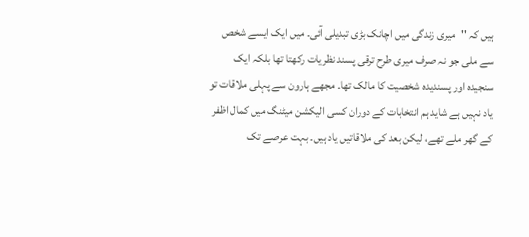ہیں کہ ''میری زندگی میں اچانک بڑی تبدیلی آئی۔ میں ایک ایسے شخص سے ملی جو نہ صرف میری طرح ترقی پسند نظریات رکھتا تھا بلکہ ایک سنجیدہ اور پسندیدہ شخصیت کا مالک تھا۔ مجھے ہارون سے پہلی ملاقات تو یاد نہیں ہے شاید ہم انتخابات کے دوران کسی الیکشن میٹنگ میں کمال اظفر کے گھر ملے تھے، لیکن بعد کی ملاقاتیں یاد ہیں۔ بہت عرصے تک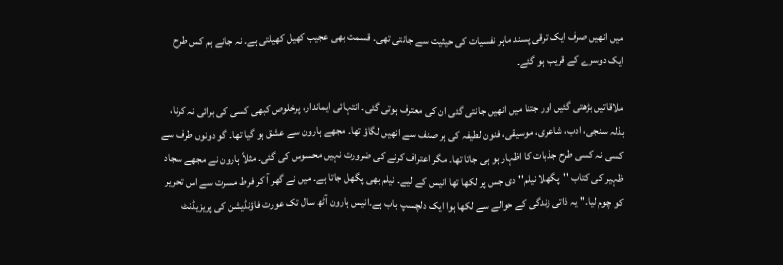میں انھیں صرف ایک ترقی پسند ماہر نفسیات کی حیثیت سے جانتی تھی۔ قسمت بھی عجیب کھیل کھیلتی ہے۔ نہ جانے ہم کس طرح ایک دوسرے کے قریب ہو گئے۔

ملاقاتیں بڑھتی گئیں اور جتنا میں انھیں جانتی گئی ان کی معترف ہوتی گئی۔ انتہائی ایماندار، پرخلوص کبھی کسی کی برائی نہ کرنا، بذلہ سنجی، ادب، شاعری، موسیقی، فنون لطیفہ کی ہر صنف سے انھیں لگاؤ تھا۔ مجھے ہارون سے عشق ہو گیا تھا۔ گو دونوں طرف سے کسی نہ کسی طرح جذبات کا اظہار ہو ہی جاتا تھا۔ مگر اعتراف کرنے کی ضرورت نہیں محسوس کی گئی۔ مثلاً ہارون نے مجھے سجاد ظہیر کی کتاب ''پگھلا نیلم'' دی جس پر لکھا تھا انیس کے لیے۔ نیلم بھی پگھل جاتا ہے۔ میں نے گھر آ کر فرط مسرت سے اس تحریر کو چوم لیا۔'' یہ ذاتی زندگی کے حوالے سے لکھا ہوا ایک دلچسپ باب ہے۔انیس ہارون آٹھ سال تک عورت فاؤنڈیشن کی پریزیڈنٹ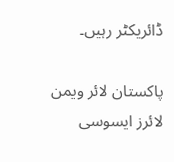ڈائریکٹر رہیں۔

پاکستان لائر ویمن لائرز ایسوسی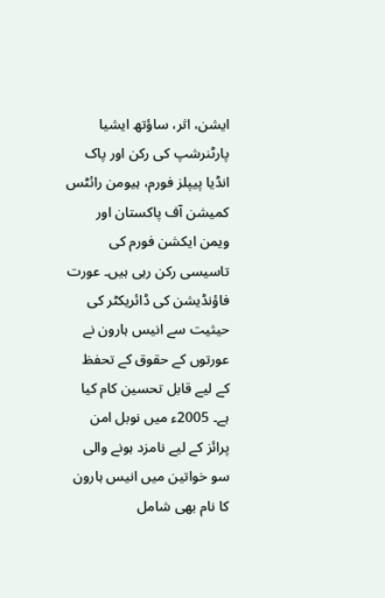ایشن، اثر، ساؤتھ ایشیا پارٹنرشپ کی رکن اور پاک انڈیا پیپلز فورم، ہیومن رائٹس کمیشن آف پاکستان اور ویمن ایکشن فورم کی تاسیسی رکن رہی ہیں۔ عورت فاؤنڈیشن کی ڈائریکٹر کی حیثیت سے انیس ہارون نے عورتوں کے حقوق کے تحفظ کے لیے قابل تحسین کام کیا ہے۔ 2005ء میں نوبل امن پرائز کے لیے نامزد ہونے والی سو خواتین میں انیس ہارون کا نام بھی شامل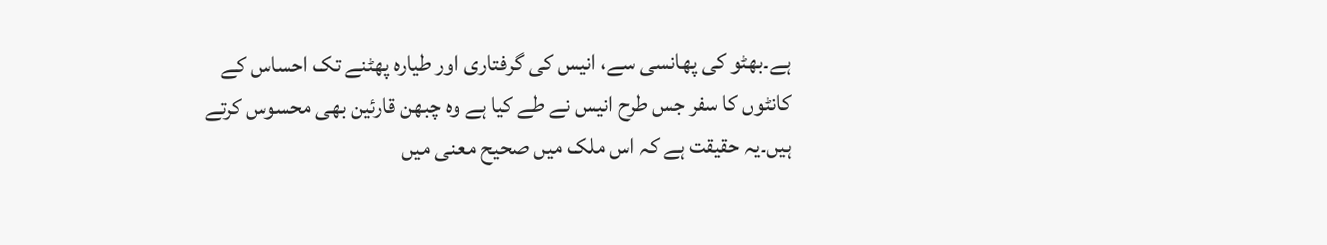ہے۔بھٹو کی پھانسی سے، انیس کی گرفتاری اور طیارہ پھٹنے تک احساس کے کانٹوں کا سفر جس طرح انیس نے طے کیا ہے وہ چبھن قارئین بھی محسوس کرتے ہیں۔یہ حقیقت ہے کہ اس ملک میں صحیح معنی میں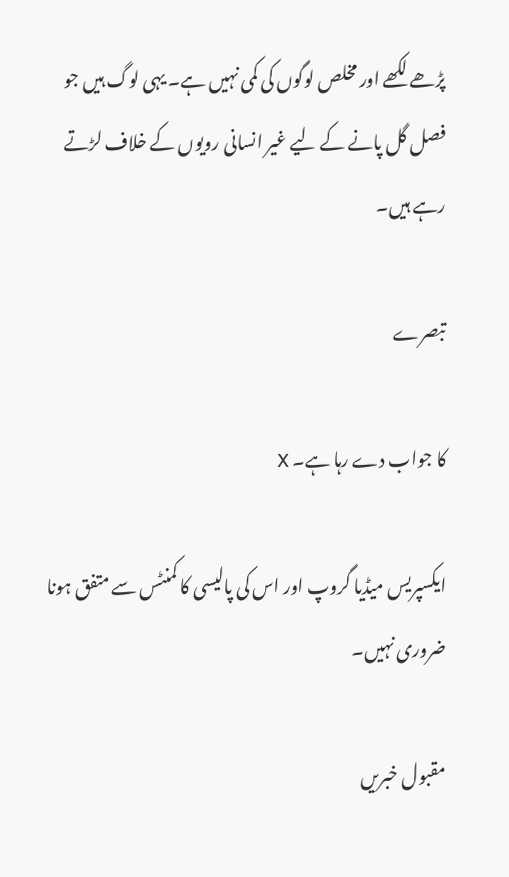پڑھے لکھے اور مخلص لوگوں کی کمی نہیں ہے۔ یہی لوگ ہیں جو فصل گل پانے کے لیے غیر انسانی رویوں کے خلاف لڑتے رہے ہیں۔

تبصرے

کا جواب دے رہا ہے۔ X

ایکسپریس میڈیا گروپ اور اس کی پالیسی کا کمنٹس سے متفق ہونا ضروری نہیں۔

مقبول خبریں